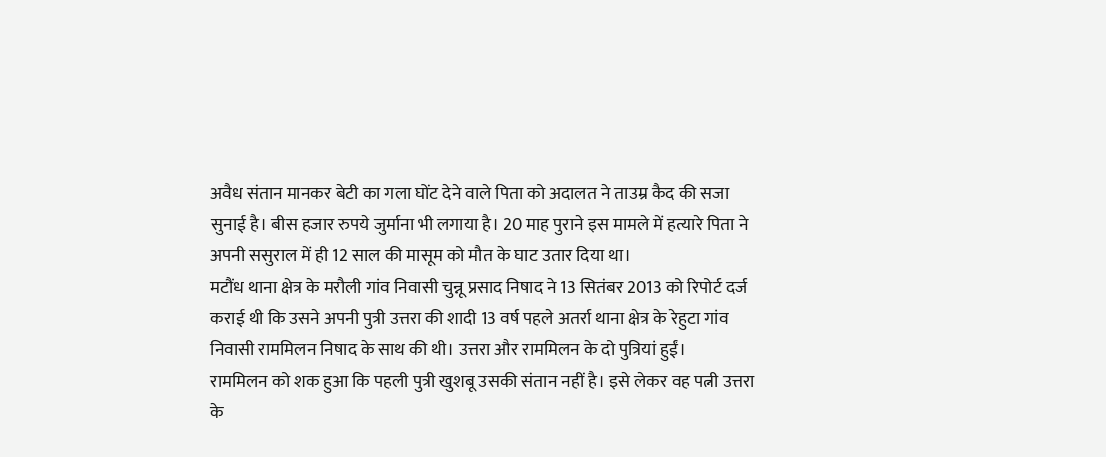अवैध संतान मानकर बेटी का गला घोंट देने वाले पिता को अदालत ने ताउम्र कैद की सजा सुनाई है। बीस हजार रुपये जुर्माना भी लगाया है। 20 माह पुराने इस मामले में हत्यारे पिता ने अपनी ससुराल में ही 12 साल की मासूम को मौत के घाट उतार दिया था।
मटौंध थाना क्षेत्र के मरौली गांव निवासी चुन्नू प्रसाद निषाद ने 13 सितंबर 2013 को रिपोर्ट दर्ज कराई थी कि उसने अपनी पुत्री उत्तरा की शादी 13 वर्ष पहले अतर्रा थाना क्षेत्र के रेहुटा गांव निवासी राममिलन निषाद के साथ की थी। उत्तरा और राममिलन के दो पुत्रियां हुईं।
राममिलन को शक हुआ कि पहली पुत्री खुशबू उसकी संतान नहीं है। इसे लेकर वह पत्नी उत्तरा के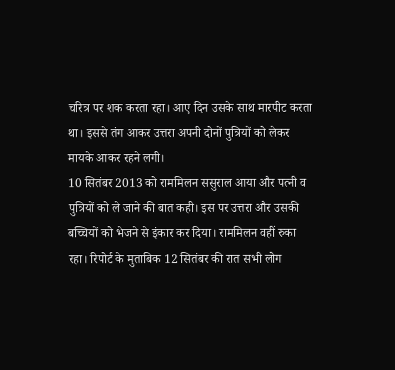चरित्र पर शक करता रहा। आए दिन उसके साथ मारपीट करता था। इससे तंग आकर उत्तरा अपनी दोनों पुत्रियों को लेकर मायके आकर रहने लगी।
10 सितंबर 2013 को राममिलन ससुराल आया और पत्नी व पुत्रियों को ले जाने की बात कही। इस पर उत्तरा और उसकी बच्चियों को भेजने से इंकार कर दिया। राममिलन वहीं रुका रहा। रिपोर्ट के मुताबिक 12 सितंबर की रात सभी लोग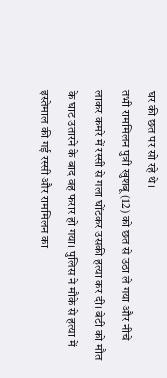घर की छत पर सो रहे थे।
तभी राममिलन पुत्री खुशबू (12) को छत से उठा ले गया और नीचे लाकर कमरे में रस्सी से गला घोंटकर उसकी हत्या कर दी। बेटी को मौत के घाट उतारने के बाद वह फरार हो गया। पुलिस ने मौके से हत्या में इस्तेमाल की गई रस्सी और राममिलन का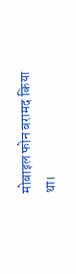मोबाइल फोन बरामद किया था।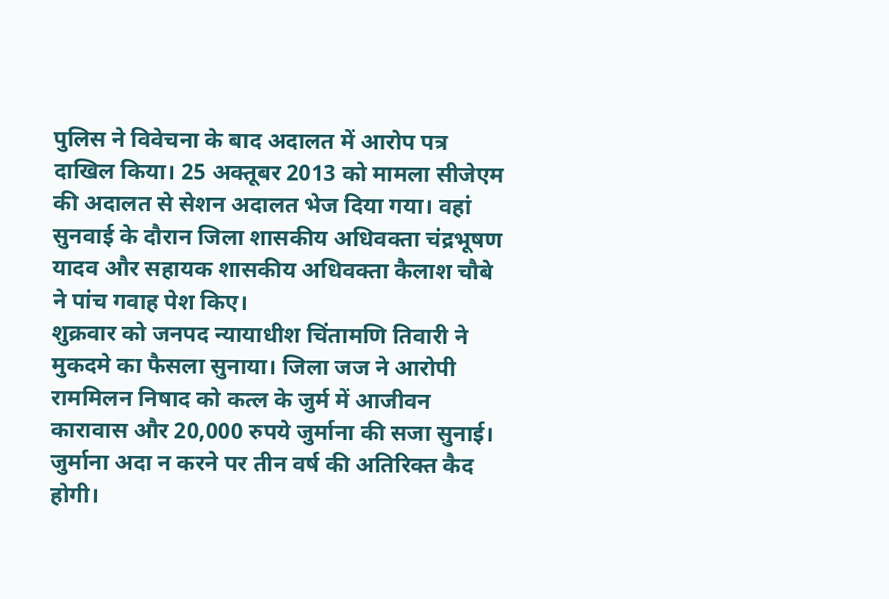पुलिस ने विवेचना के बाद अदालत में आरोप पत्र दाखिल किया। 25 अक्तूबर 2013 को मामला सीजेएम की अदालत से सेशन अदालत भेज दिया गया। वहां सुनवाई के दौरान जिला शासकीय अधिवक्ता चंद्रभूषण यादव और सहायक शासकीय अधिवक्ता कैलाश चौबे ने पांच गवाह पेश किए।
शुक्रवार को जनपद न्यायाधीश चिंतामणि तिवारी ने मुकदमे का फैसला सुनाया। जिला जज ने आरोपी राममिलन निषाद को कत्ल के जुर्म में आजीवन कारावास और 20,000 रुपये जुर्माना की सजा सुनाई। जुर्माना अदा न करने पर तीन वर्ष की अतिरिक्त कैद होगी।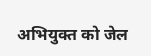अभियुक्त को जेल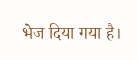भेज दिया गया है।